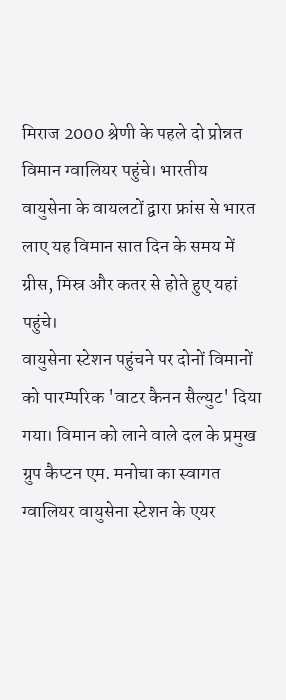मिराज 2000 श्रेणी के पहले दो प्रोन्नत विमान ग्वालियर पहुंचे। भारतीय वायुसेना के वायलटों द्वारा फ्रांस से भारत लाए यह विमान सात दिन के समय में ग्रीस, मिस्र और कतर से होते हुए यहां पहुंचे।
वायुसेना स्टेशन पहुंचने पर दोनों विमानों को पारम्परिक 'वाटर कैनन सैल्युट' दिया गया। विमान को लाने वाले दल के प्रमुख ग्रुप कैप्टन एम. मनोचा का स्वागत ग्वालियर वायुसेना स्टेशन के एयर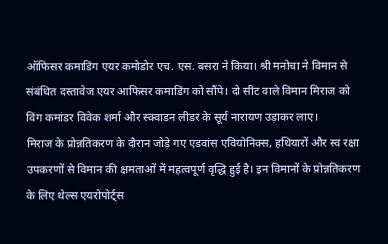ऑफिसर कमाडिंग एयर कमोडोर एच. एस. बसरा ने किया। श्री मनोचा ने विमान से संबंधित दस्तावेज एयर आफिसर कमाडिंग को सौंपे। दो सीट वाले विमान मिराज को विंग कमांडर विवेक शर्मा और स्क्वाडन लीडर के सूर्य नारायण उड़ाकर लाए।
मिराज के प्रोन्नतिकरण के दौरान जोड़े गए एडवांस एवियोनिक्स, हथियारों और स्व रक्षा उपकरणों से विमान की क्षमताओं में महत्वपूर्ण वृद्धि हुई है। इन विमानों के प्रोन्नतिकरण के लिए थेल्स एयरोपोर्ट्स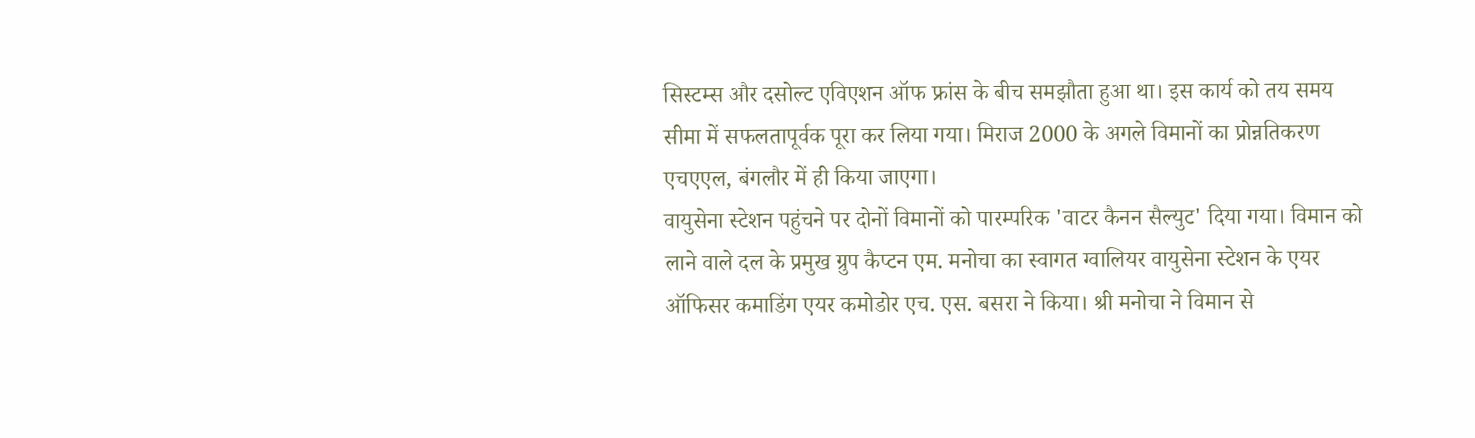सिस्टम्स और दसोल्ट एविएशन ऑफ फ्रांस के बीच समझौता हुआ था। इस कार्य को तय समय सीमा में सफलतापूर्वक पूरा कर लिया गया। मिराज 2000 के अगले विमानों का प्रोन्नतिकरण एचएएल, बंगलौर में ही किया जाएगा।
वायुसेना स्टेशन पहुंचने पर दोनों विमानों को पारम्परिक 'वाटर कैनन सैल्युट' दिया गया। विमान को लाने वाले दल के प्रमुख ग्रुप कैप्टन एम. मनोचा का स्वागत ग्वालियर वायुसेना स्टेशन के एयर ऑफिसर कमाडिंग एयर कमोडोर एच. एस. बसरा ने किया। श्री मनोचा ने विमान से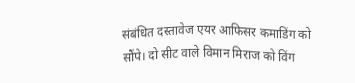संबंधित दस्तावेज एयर आफिसर कमाडिंग को सौंपे। दो सीट वाले विमान मिराज को विंग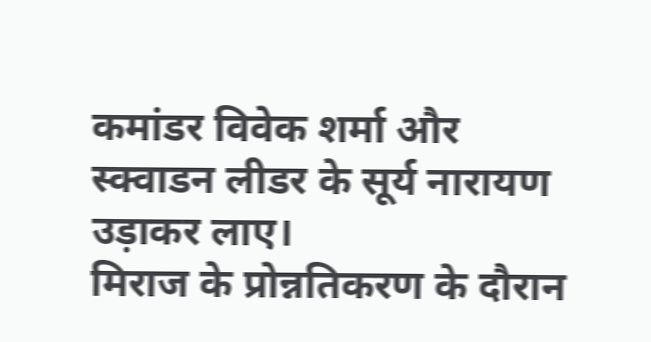कमांडर विवेक शर्मा और स्क्वाडन लीडर के सूर्य नारायण उड़ाकर लाए।
मिराज के प्रोन्नतिकरण के दौरान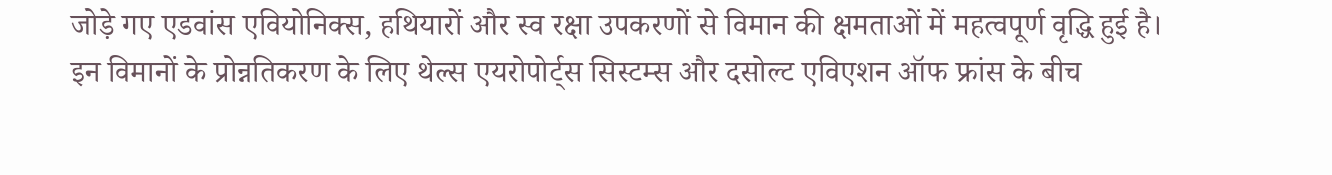जोड़े गए एडवांस एवियोनिक्स, हथियारों और स्व रक्षा उपकरणों से विमान की क्षमताओं में महत्वपूर्ण वृद्धि हुई है। इन विमानों के प्रोन्नतिकरण के लिए थेल्स एयरोपोर्ट्स सिस्टम्स और दसोल्ट एविएशन ऑफ फ्रांस के बीच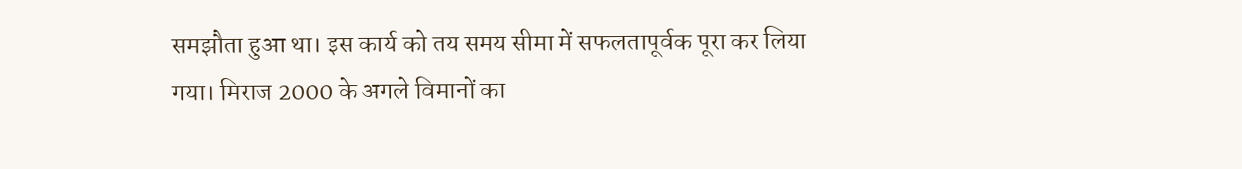समझौता हुआ था। इस कार्य को तय समय सीमा में सफलतापूर्वक पूरा कर लिया गया। मिराज 2000 के अगले विमानों का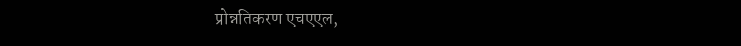प्रोन्नतिकरण एचएएल,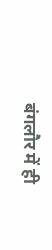बंगलौर में ही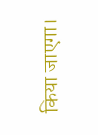किया जाएगा।